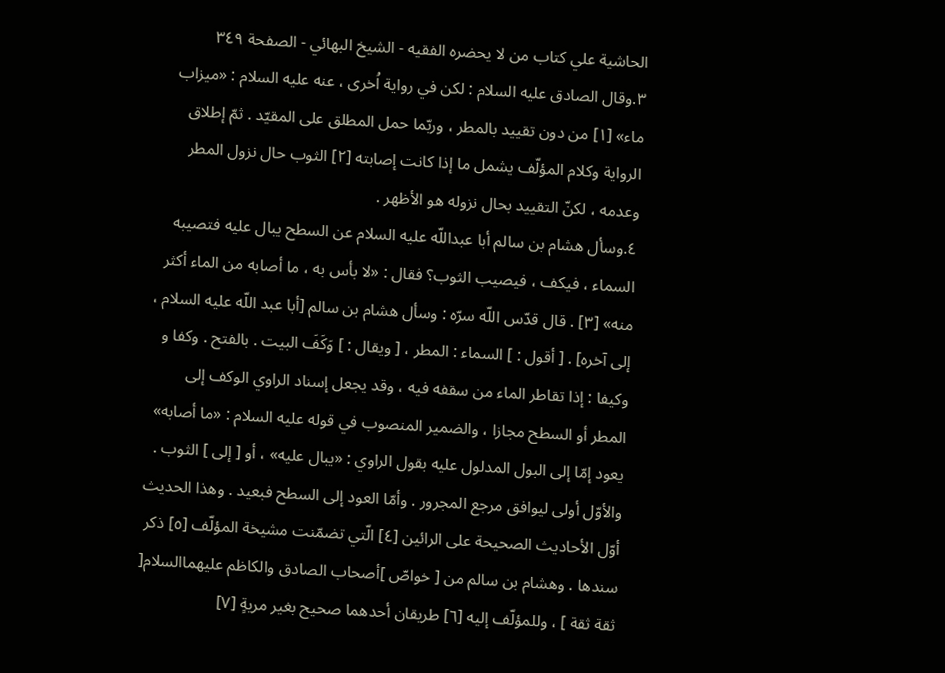الحاشية علي كتاب من لا يحضره الفقيه - الشيخ البهائي - الصفحة ٣٤٩
٣.وقال الصادق عليه السلام : لكن في رواية اُخرى ، عنه عليه السلام : «ميزاب ماء» [١] من دون تقييد بالمطر ، وربّما حمل المطلق على المقيّد . ثمّ إطلاق الرواية وكلام المؤلّف يشمل ما إذا كانت إصابته [٢] الثوب حال نزول المطر وعدمه ، لكنّ التقييد بحال نزوله هو الأظهر .
٤.وسأل هشام بن سالم أبا عبداللّه عليه السلام عن السطح يبال عليه فتصيبه السماء ، فيكف ، فيصيب الثوب؟ فقال : «لا بأس به ، ما أصابه من الماء أكثر منه» [٣] . قال قدّس اللّه سرّه : وسأل هشام بن سالم [أبا عبد اللّه عليه السلام ، إلى آخره] . [ أقول : ] السماء : المطر ، [ ويقال : ] وَكَفَ البيت . بالفتح . وكفا و وكيفا : إذا تقاطر الماء من سقفه فيه ، وقد يجعل إسناد الراوي الوكف إلى المطر أو السطح مجازا ، والضمير المنصوب في قوله عليه السلام : «ما أصابه» يعود إمّا إلى البول المدلول عليه بقول الراوي : «يبال عليه» ، أو [ إلى ] الثوب . والأوّل أولى ليوافق مرجع المجرور . وأمّا العود إلى السطح فبعيد . وهذا الحديث أوّل الأحاديث الصحيحة على الرائين [٤] الّتي تضمّنت مشيخة المؤلّف [٥] ذكر سندها . وهشام بن سالم من [ خواصّ ]أصحاب الصادق والكاظم عليهماالسلام[ ثقة ثقة ] ، وللمؤلّف إليه [٦] طريقان أحدهما صحيح بغير مريةٍ [٧]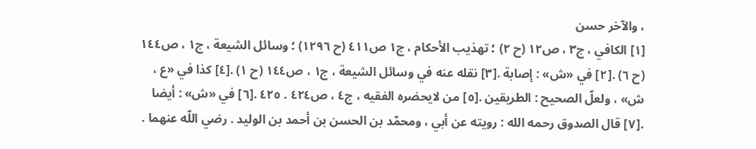، والآخر حسن
[١] الكافي ، ج٣ ، ص١٢ (ح ٢) ؛ تهذيب الأحكام ، ج١ ص٤١١ (ح ١٢٩٦) ؛ وسائل الشيعة ، ج١ ، ص١٤٤ (ح ٦) .[٢] في «ش» : إصابة .[٣] نقله عنه في وسائل الشيعة ، ج١ ، ص١٤٤ (ح ١) .[٤] كذا في «ع ، ش» ، ولعلّ الصحيح : الطريقين .[٥] من لايحضره الفقيه ، ج٤ ، ص٤٢٤ . ٤٢٥ .[٦] في «ش» : أيضا .[٧] قال الصدوق رحمه الله : رويته عن أبي ، ومحمّد بن الحسن بن أحمد بن الوليد . رضي اللّه عنهما .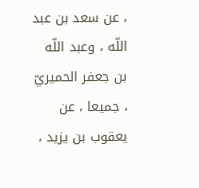، عن سعد بن عبد اللّه ، وعبد اللّه بن جعفر الحميريّ ، جميعا ، عن يعقوب بن يزيد ،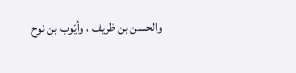والحسن بن ظريف ، وأيّوب بن نوح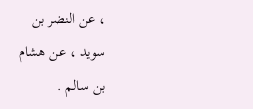، عن النضر بن سويد ، عن هشام بن سالم .